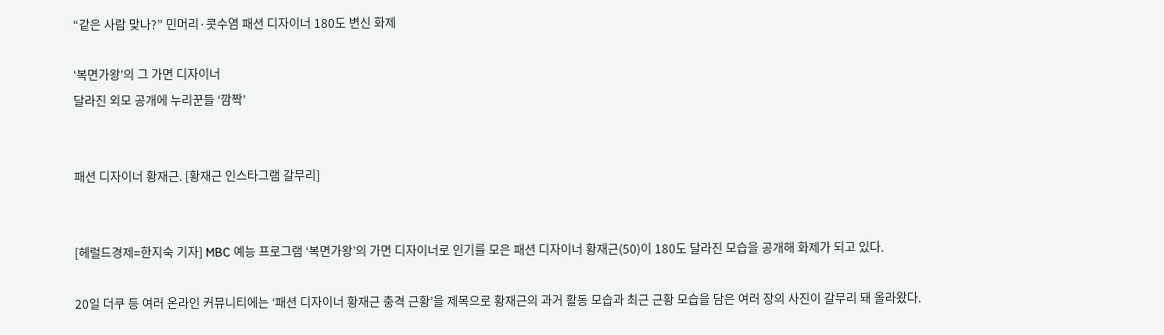“같은 사람 맞나?” 민머리·콧수염 패션 디자이너 180도 변신 화제

‘복면가왕’의 그 가면 디자이너
달라진 외모 공개에 누리꾼들 ‘깜짝’


패션 디자이너 황재근. [황재근 인스타그램 갈무리]


[헤럴드경제=한지숙 기자] MBC 예능 프로그램 ‘복면가왕’의 가면 디자이너로 인기를 모은 패션 디자이너 황재근(50)이 180도 달라진 모습을 공개해 화제가 되고 있다.

20일 더쿠 등 여러 온라인 커뮤니티에는 ‘패션 디자이너 황재근 충격 근황’을 제목으로 황재근의 과거 활동 모습과 최근 근황 모습을 담은 여러 장의 사진이 갈무리 돼 올라왔다.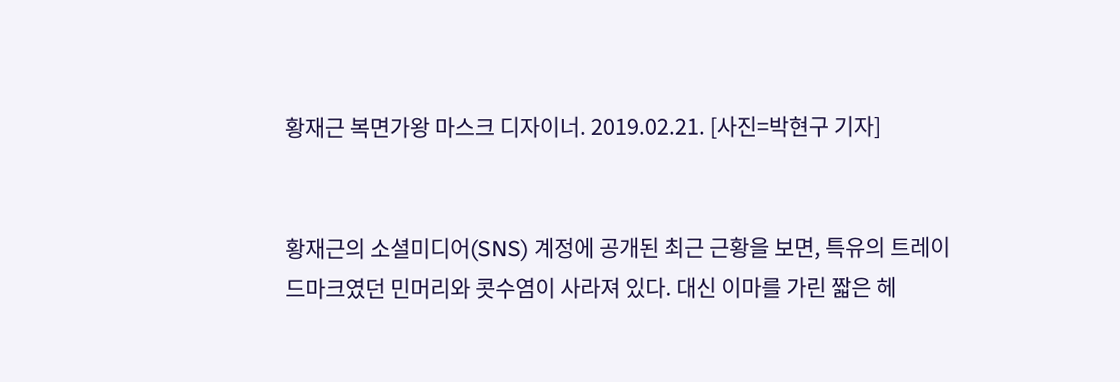황재근 복면가왕 마스크 디자이너. 2019.02.21. [사진=박현구 기자]


황재근의 소셜미디어(SNS) 계정에 공개된 최근 근황을 보면, 특유의 트레이드마크였던 민머리와 콧수염이 사라져 있다. 대신 이마를 가린 짧은 헤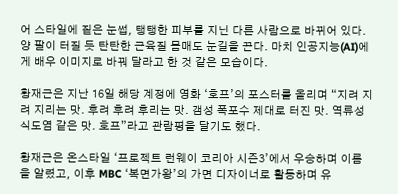어 스타일에 짙은 눈썹, 탱탱한 피부를 지닌 다른 사람으로 바뀌어 있다. 양 팔이 터질 듯 탄탄한 근육질 몸매도 눈길을 끈다. 마치 인공지능(AI)에게 배우 이미지로 바꿔 달라고 한 것 같은 모습이다.

황재근은 지난 16일 해당 계정에 영화 ‘호프’의 포스터를 올리며 “지려 지려 지리는 맛. 후려 후려 후리는 맛. 갬성 폭포수 제대로 터진 맛. 역류성 식도염 같은 맛. 호프”라고 관람평을 달기도 했다.

황재근은 온스타일 ‘프로젝트 런웨이 코리아 시즌3’에서 우승하며 이름을 알렸고, 이후 MBC ‘복면가왕’의 가면 디자이너로 활동하며 유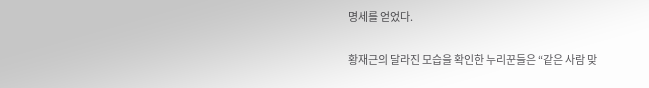명세를 얻었다.

황재근의 달라진 모습을 확인한 누리꾼들은 “같은 사람 맞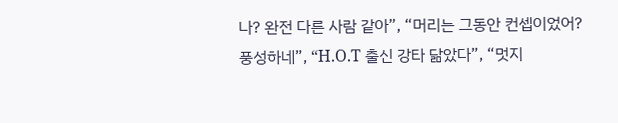나? 완전 다른 사람 같아”, “머리는 그동안 컨셉이었어? 풍성하네”, “H.O.T 출신 강타 닮았다”, “멋지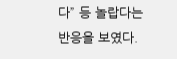다” 등 놀랍다는 반응을 보였다.